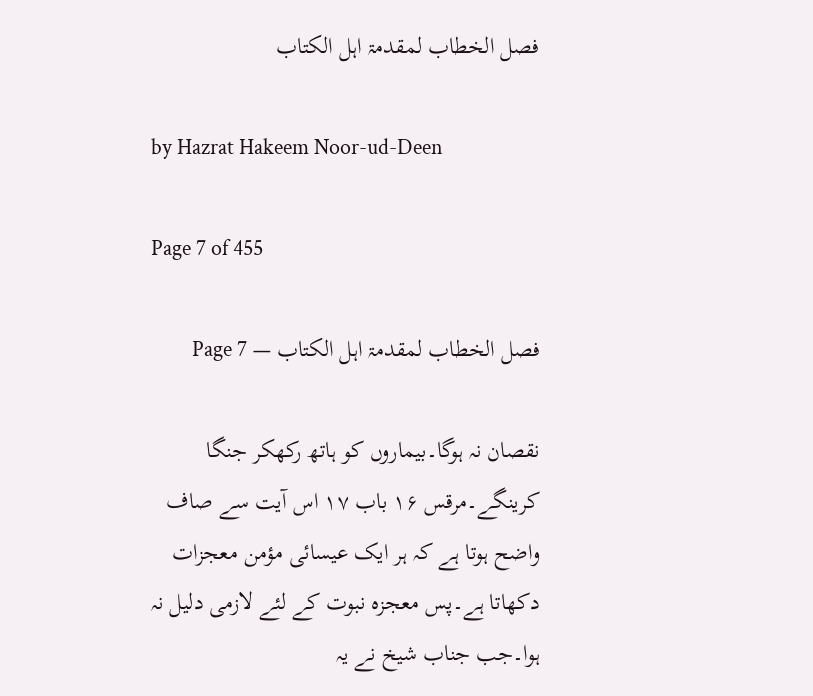فصل الخطاب لمقدمۃ اہل الکتاب

by Hazrat Hakeem Noor-ud-Deen

Page 7 of 455

فصل الخطاب لمقدمۃ اہل الکتاب — Page 7

نقصان نہ ہوگا۔بیماروں کو ہاتھ رکھکر جنگا کرینگے۔مرقس ۱۶ باب ۱۷ اس آیت سے صاف واضح ہوتا ہے کہ ہر ایک عیسائی مؤمن معجزات دکھاتا ہے۔پس معجزہ نبوت کے لئے لازمی دلیل نہ ہوا۔جب جناب شیخ نے یہ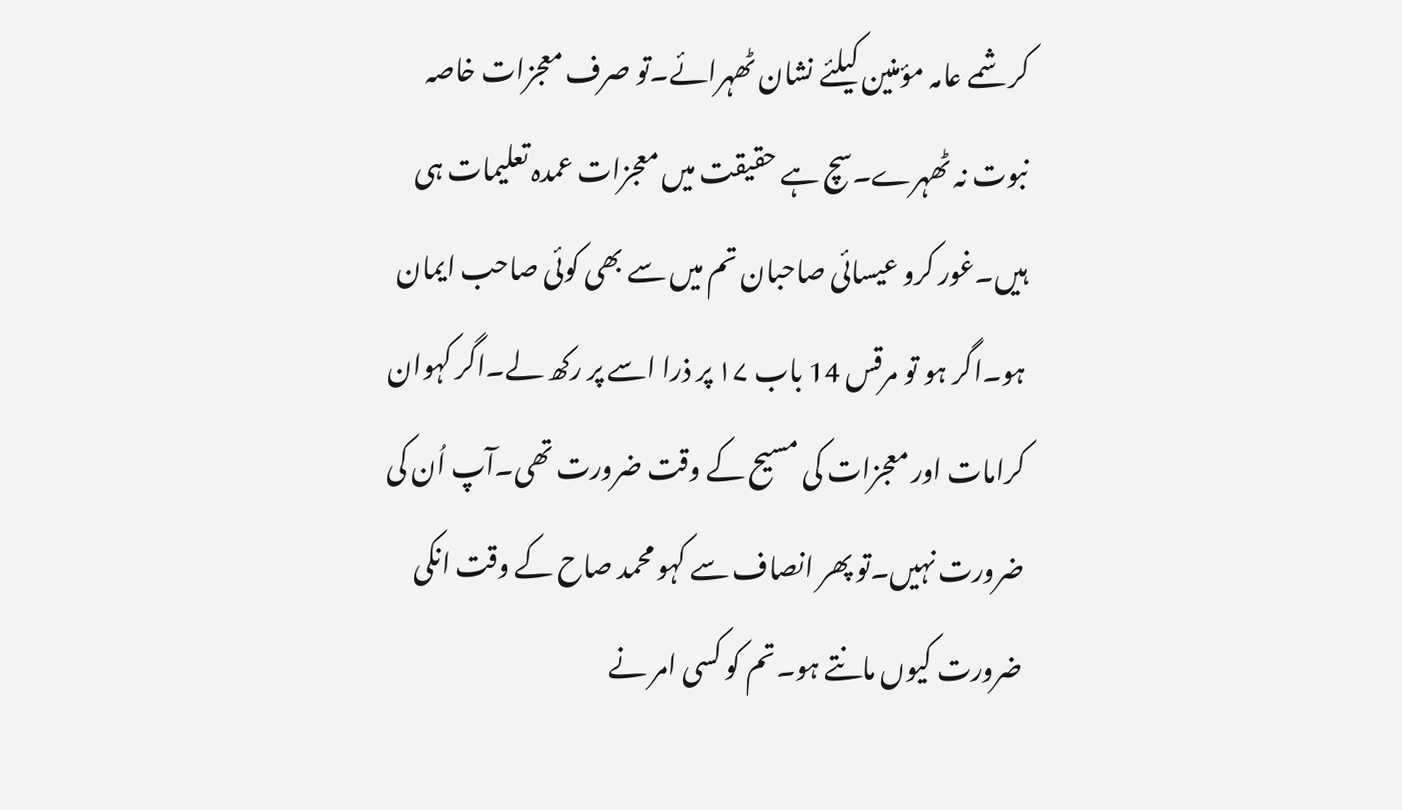کرشمے عامہ مؤمنین کیلئے نشان ٹھہرائے۔تو صرف معجزات خاصہ نبوت نہ ٹھہرے۔سچ ہے حقیقت میں معجزات عمدہ تعلیمات ہی ہیں۔غور کرو عیسائی صاحبان تم میں سے بھی کوئی صاحب ایمان ہو۔اگر ہو تو مرقس 14 باب ۱۷ پر ذرا اسے پر رکھ لے۔اگر کہوان کرامات اور معجزات کی مسیح کے وقت ضرورت تھی۔آپ اُن کی ضرورت نہیں۔تو پھر انصاف سے کہو محمد صاح کے وقت انکی ضرورت کیوں مانتے ہو۔تم کو کسی امر نے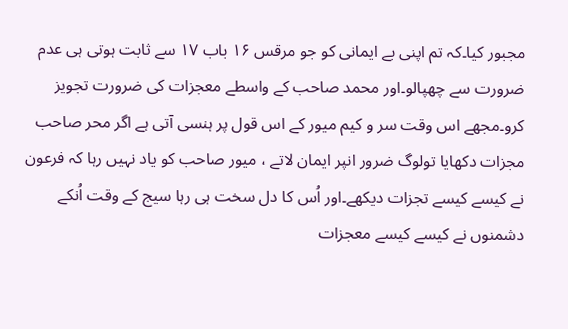مجبور کیا۔کہ تم اپنی بے ایمانی کو جو مرقس ۱۶ باب ۱۷ سے ثابت ہوتی ہی عدم ضرورت سے چھپالو۔اور محمد صاحب کے واسطے معجزات کی ضرورت تجویز کرو۔مجھے اس وقت سر و کیم میور کے اس قول پر ہنسی آتی ہے اگر محر صاحب مجزات دکھایا تولوگ ضرور انپر ایمان لاتے ، میور صاحب کو یاد نہیں رہا کہ فرعون نے کیسے کیسے تجزات دیکھے۔اور اُس کا دل سخت ہی رہا سیج کے وقت اُنکے دشمنوں نے کیسے کیسے معجزات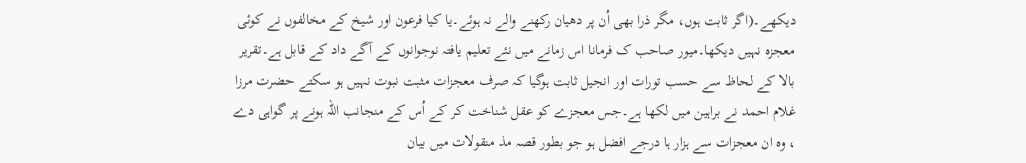دیکھے۔(اگر ثابت ہوں، مگر ذرا بھی اُن پر دھیان رکھنے والے نہ ہوئے۔یا کیا فرعون اور شیخ کے مخالفوں نے کوئی معجزہ نہیں دیکھا۔میور صاحب ک فرمانا اس زمانے میں نئے تعلیم یافتہ نوجوانوں کے آگے داد کے قابل ہے۔تقریر بالا کے لحاظ سے حسب تورات اور انجیل ثابت ہوگیا کہ صرف معجزات مثبت نبوت نہیں ہو سکتے حضرت مرزا غلام احمد نے براہین میں لکھا ہے۔جس معجزے کو عقل شناخت کر کے اُس کے منجانب اللہ ہونے پر گواہی دے ، وہ ان معجزات سے ہزار ہا درجے افضل ہو جو بطور قصہ مذ منقولات میں بیان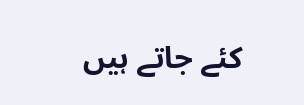کئے جاتے ہیں